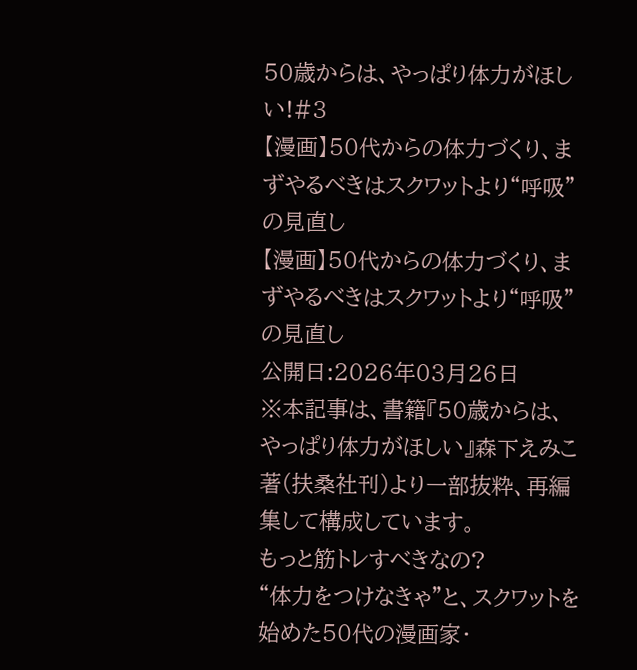50歳からは、やっぱり体力がほしい!#3
【漫画】50代からの体力づくり、まずやるべきはスクワットより“呼吸”の見直し
【漫画】50代からの体力づくり、まずやるべきはスクワットより“呼吸”の見直し
公開日:2026年03月26日
※本記事は、書籍『50歳からは、やっぱり体力がほしい』森下えみこ著(扶桑社刊)より一部抜粋、再編集して構成しています。
もっと筋トレすべきなの?
“体力をつけなきゃ”と、スクワットを始めた50代の漫画家・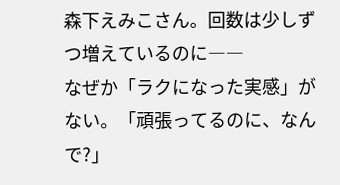森下えみこさん。回数は少しずつ増えているのに――
なぜか「ラクになった実感」がない。「頑張ってるのに、なんで?」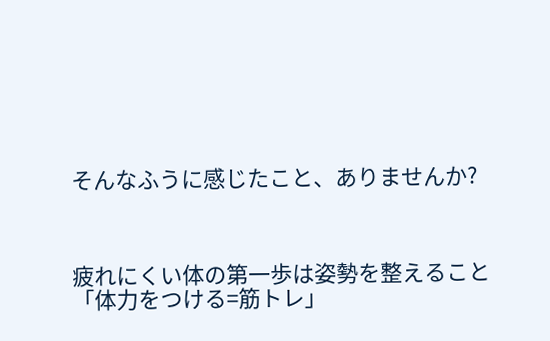そんなふうに感じたこと、ありませんか?



疲れにくい体の第一歩は姿勢を整えること
「体力をつける=筋トレ」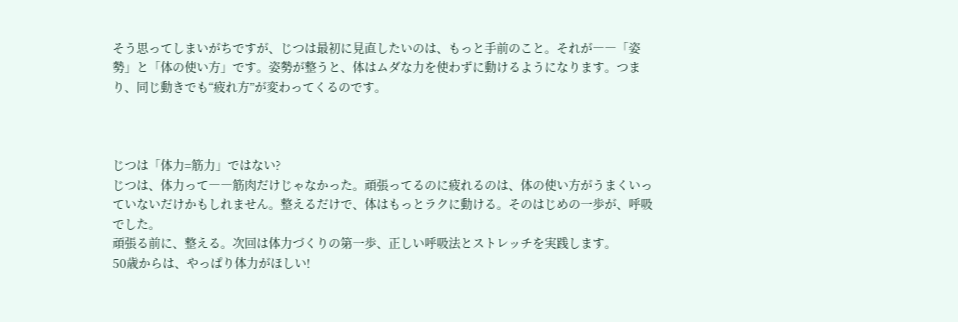そう思ってしまいがちですが、じつは最初に見直したいのは、もっと手前のこと。それが――「姿勢」と「体の使い方」です。姿勢が整うと、体はムダな力を使わずに動けるようになります。つまり、同じ動きでも“疲れ方”が変わってくるのです。



じつは「体力=筋力」ではない?
じつは、体力って――筋肉だけじゃなかった。頑張ってるのに疲れるのは、体の使い方がうまくいっていないだけかもしれません。整えるだけで、体はもっとラクに動ける。そのはじめの一歩が、呼吸でした。
頑張る前に、整える。次回は体力づくりの第一歩、正しい呼吸法とストレッチを実践します。
50歳からは、やっぱり体力がほしい!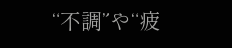“不調”や“疲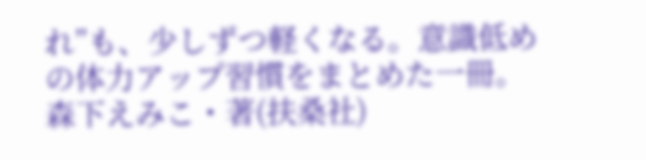れ”も、少しずつ軽くなる。意識低めの体力アップ習慣をまとめた一冊。森下えみこ・著(扶桑社)